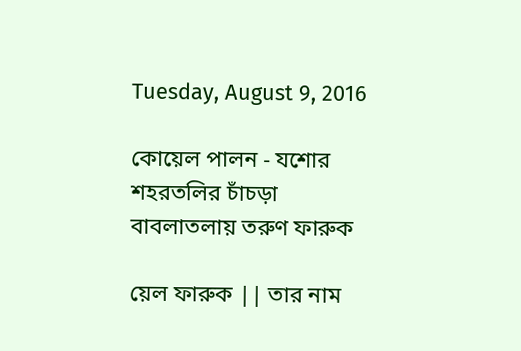Tuesday, August 9, 2016

কোয়েল পালন - যশোর শহরতলির চাঁচড়া বাবলাতলায় তরুণ ফারুক

য়েল ফারুক || তার নাম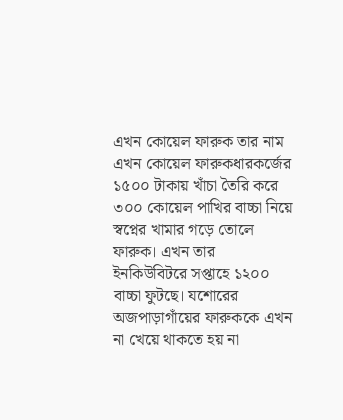এখন কোয়েল ফারুক তার নাম এখন কোয়েল ফারুকধারকর্জের ১৫০০ টাকায় খাঁচা তৈরি করে ৩০০ কোয়েল পাখির বাচ্চা নিয়ে স্বপ্নের খামার গড়ে তোলে ফারুক। এখন তার ইনকিউবিটরে সপ্তাহে ১২০০ বাচ্চা ফুটছে। যশোরের অজপাড়াগাঁয়ের ফারুককে এখন না খেয়ে থাকতে হয় না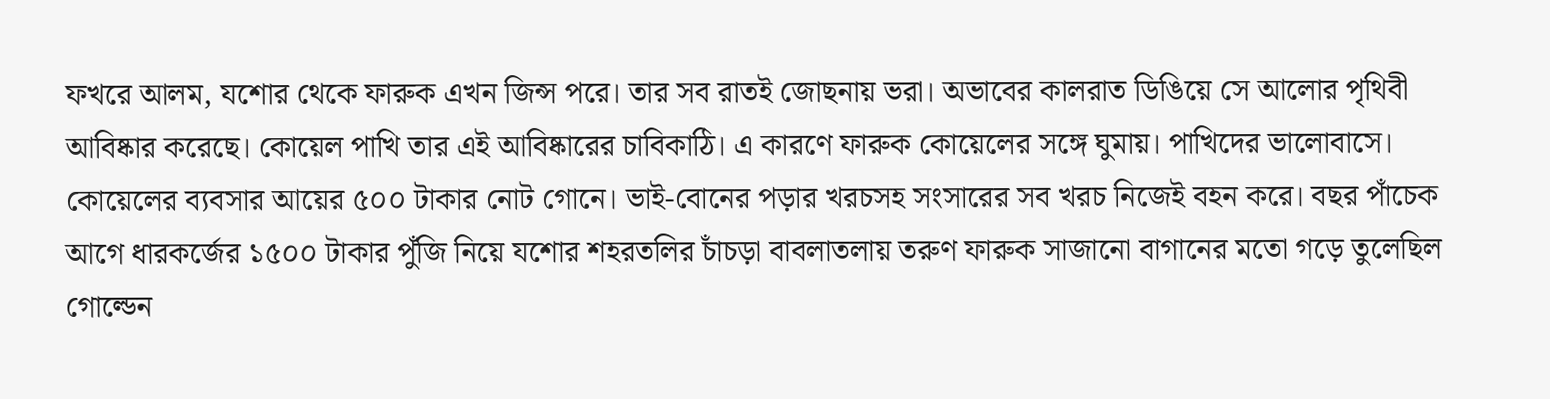ফখরে আলম, যশোর থেকে ফারুক এখন জিন্স পরে। তার সব রাতই জোছনায় ভরা। অভাবের কালরাত ডিঙিয়ে সে আলোর পৃথিবী আবিষ্কার করেছে। কোয়েল পাখি তার এই আবিষ্কারের চাবিকাঠি। এ কারণে ফারুক কোয়েলের সঙ্গে ঘুমায়। পাখিদের ভালোবাসে। কোয়েলের ব্যবসার আয়ের ৫০০ টাকার নোট গোনে। ভাই-বোনের পড়ার খরচসহ সংসারের সব খরচ নিজেই বহন করে। বছর পাঁচেক আগে ধারকর্জের ১৫০০ টাকার পুঁজি নিয়ে যশোর শহরতলির চাঁচড়া বাবলাতলায় তরুণ ফারুক সাজানো বাগানের মতো গড়ে তুলেছিল গোল্ডেন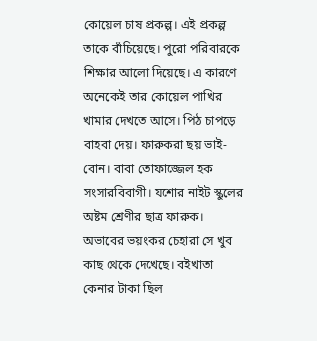কোয়েল চাষ প্রকল্প। এই প্রকল্প তাকে বাঁচিয়েছে। পুরো পরিবারকে শিক্ষার আলো দিয়েছে। এ কারণে অনেকেই তার কোয়েল পাখির খামার দেখতে আসে। পিঠ চাপড়ে বাহবা দেয়। ফারুকরা ছয় ভাই-বোন। বাবা তোফাজ্জেল হক সংসারবিবাগী। যশোর নাইট স্কুলের অষ্টম শ্রেণীর ছাত্র ফারুক। অভাবের ভয়ংকর চেহারা সে খুব কাছ থেকে দেখেছে। বইখাতা কেনার টাকা ছিল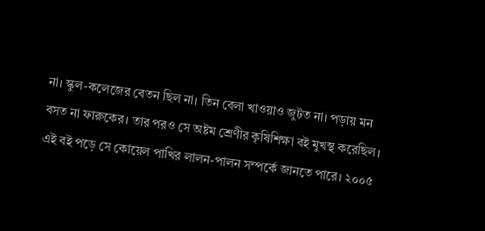না। স্কুল-কলেজের বেতন ছিল না। তিন বেলা খাওয়াও জুটত না। পড়ায় মন বসত না ফারুকের। তার পরও সে অষ্টম শ্রেণীর কৃষিশিক্ষা বই মুখস্থ করেছিল। এই বই পড়ে সে কোয়েল পাখির লালন-পালন সম্পর্কে জানতে পারে। ২০০৫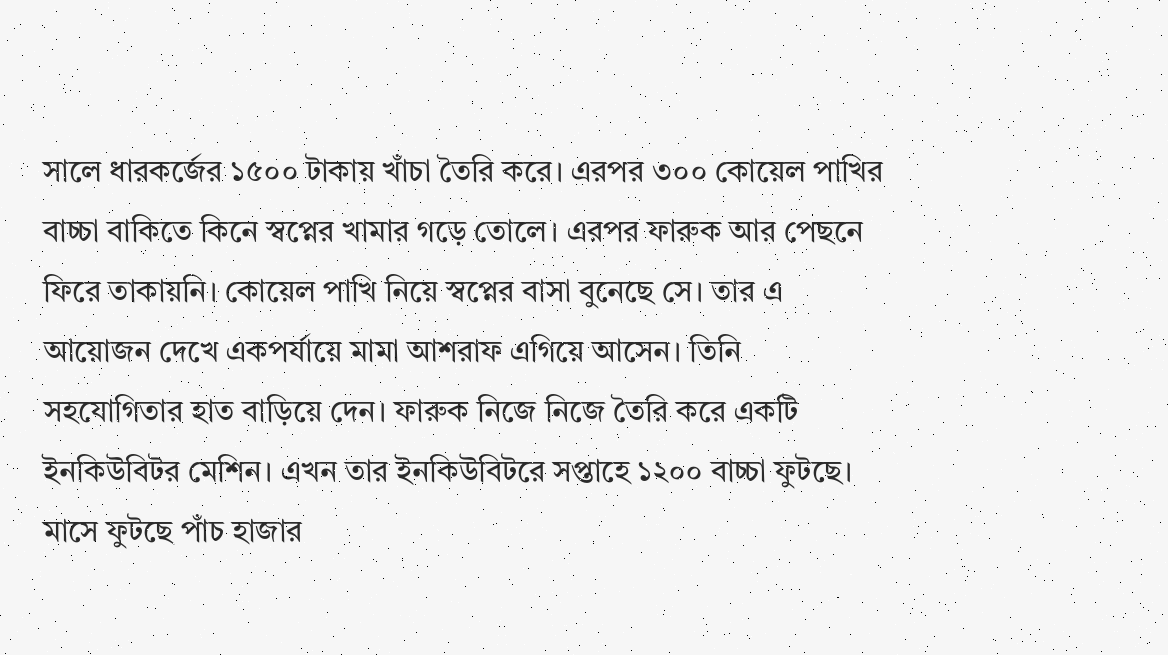সালে ধারকর্জের ১৫০০ টাকায় খাঁচা তৈরি করে। এরপর ৩০০ কোয়েল পাখির বাচ্চা বাকিতে কিনে স্বপ্নের খামার গড়ে তোলে। এরপর ফারুক আর পেছনে ফিরে তাকায়নি। কোয়েল পাখি নিয়ে স্বপ্নের বাসা বুনেছে সে। তার এ আয়োজন দেখে একপর্যায়ে মামা আশরাফ এগিয়ে আসেন। তিনি সহযোগিতার হাত বাড়িয়ে দেন। ফারুক নিজে নিজে তৈরি করে একটি ইনকিউবিটর মেশিন। এখন তার ইনকিউবিটরে সপ্তাহে ১২০০ বাচ্চা ফুটছে। মাসে ফুটছে পাঁচ হাজার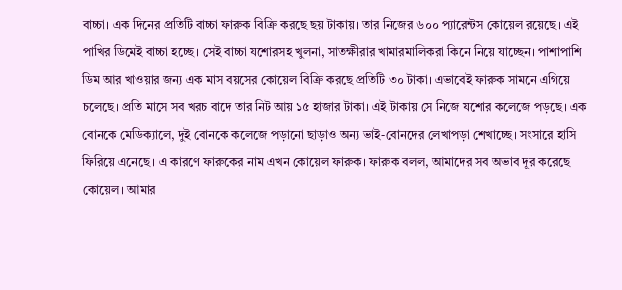বাচ্চা। এক দিনের প্রতিটি বাচ্চা ফারুক বিক্রি করছে ছয় টাকায়। তার নিজের ৬০০ প্যারেন্টস কোয়েল রয়েছে। এই পাখির ডিমেই বাচ্চা হচ্ছে। সেই বাচ্চা যশোরসহ খুলনা, সাতক্ষীরার খামারমালিকরা কিনে নিয়ে যাচ্ছেন। পাশাপাশি ডিম আর খাওয়ার জন্য এক মাস বয়সের কোয়েল বিক্রি করছে প্রতিটি ৩০ টাকা। এভাবেই ফারুক সামনে এগিয়ে চলেছে। প্রতি মাসে সব খরচ বাদে তার নিট আয় ১৫ হাজার টাকা। এই টাকায় সে নিজে যশোর কলেজে পড়ছে। এক বোনকে মেডিক্যালে, দুই বোনকে কলেজে পড়ানো ছাড়াও অন্য ভাই-বোনদের লেখাপড়া শেখাচ্ছে। সংসারে হাসি ফিরিয়ে এনেছে। এ কারণে ফারুকের নাম এখন কোয়েল ফারুক। ফারুক বলল, আমাদের সব অভাব দূর করেছে কোয়েল। আমার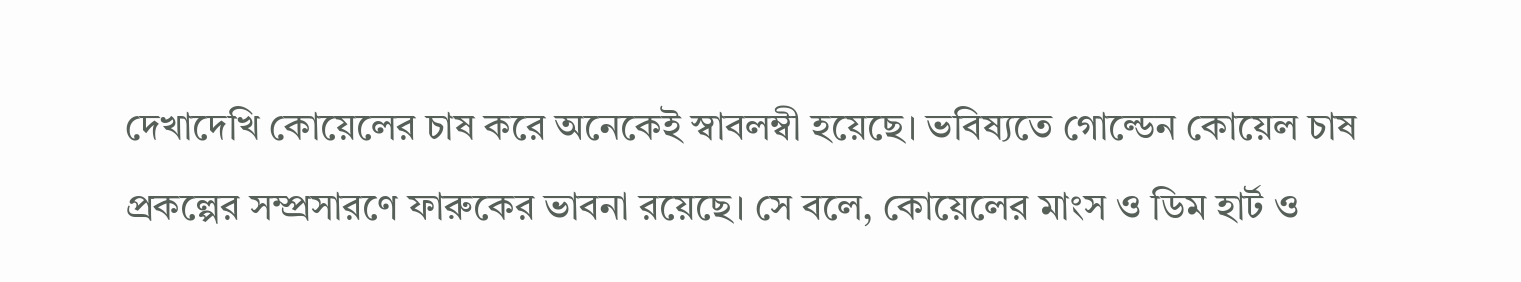দেখাদেখি কোয়েলের চাষ করে অনেকেই স্বাবলম্বী হয়েছে। ভবিষ্যতে গোল্ডেন কোয়েল চাষ প্রকল্পের সম্প্রসারণে ফারুকের ভাবনা রয়েছে। সে বলে, কোয়েলের মাংস ও ডিম হার্ট ও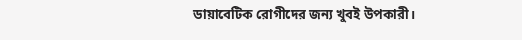ডায়াবেটিক রোগীদের জন্য খুবই উপকারী।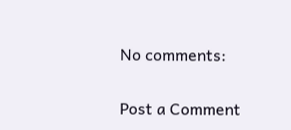No comments:

Post a Comment